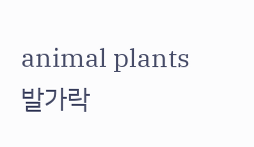animal plants
발가락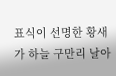표식이 선명한 황새가 하늘 구만리 날아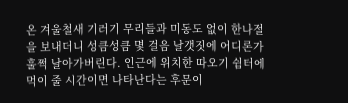온 겨울철새 기러기 무리들과 미동도 없이 한나절을 보내더니 성큼성큼 몇 걸음 날갯짓에 어디론가 훌쩍 날아가버린다. 인근에 위치한 따오기 쉼터에 먹이 줄 시간이면 나타난다는 후문이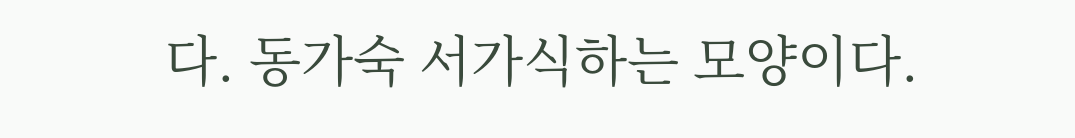다. 동가숙 서가식하는 모양이다.